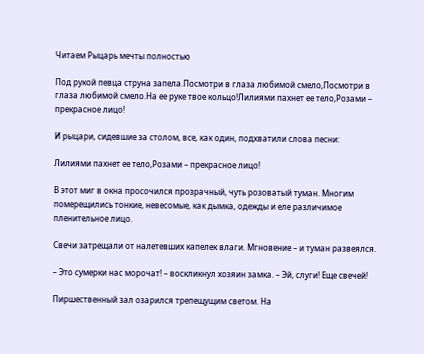Читаем Рыцарь мечты полностью

Под рукой певца струна запела.Посмотри в глаза любимой смело,Посмотри в глаза любимой смело.На ее руке твое кольцо!Лилиями пахнет ее тело,Розами – прекрасное лицо!

И рыцари, сидевшие за столом, все, как один, подхватили слова песни:

Лилиями пахнет ее тело,Розами – прекрасное лицо!

В этот миг в окна просочился прозрачный, чуть розоватый туман. Многим померещились тонкие, невесомые, как дымка, одежды и еле различимое пленительное лицо.

Свечи затрещали от налетевших капелек влаги. Мгновение – и туман развеялся.

– Это сумерки нас морочат! – воскликнул хозяин замка. – Эй, слуги! Еще свечей!

Пиршественный зал озарился трепещущим светом. На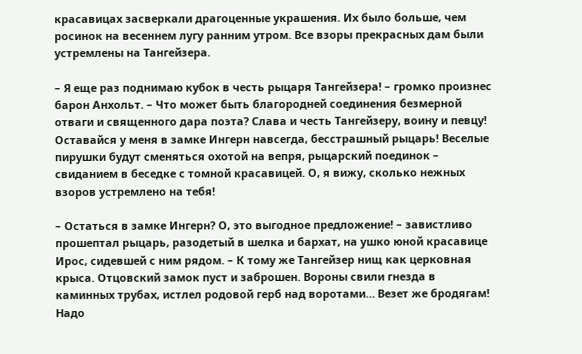красавицах засверкали драгоценные украшения. Их было больше, чем росинок на весеннем лугу ранним утром. Все взоры прекрасных дам были устремлены на Тангейзера.

– Я еще раз поднимаю кубок в честь рыцаря Тангейзера! – громко произнес барон Анхольт. – Что может быть благородней соединения безмерной отваги и священного дара поэта? Слава и честь Тангейзеру, воину и певцу! Оставайся у меня в замке Ингерн навсегда, бесстрашный рыцарь! Веселые пирушки будут сменяться охотой на вепря, рыцарский поединок – свиданием в беседке с томной красавицей. О, я вижу, сколько нежных взоров устремлено на тебя!

– Остаться в замке Ингерн? О, это выгодное предложение! – завистливо прошептал рыцарь, разодетый в шелка и бархат, на ушко юной красавице Ирос, сидевшей с ним рядом. – К тому же Тангейзер нищ как церковная крыса. Отцовский замок пуст и заброшен. Вороны свили гнезда в каминных трубах, истлел родовой герб над воротами… Везет же бродягам! Надо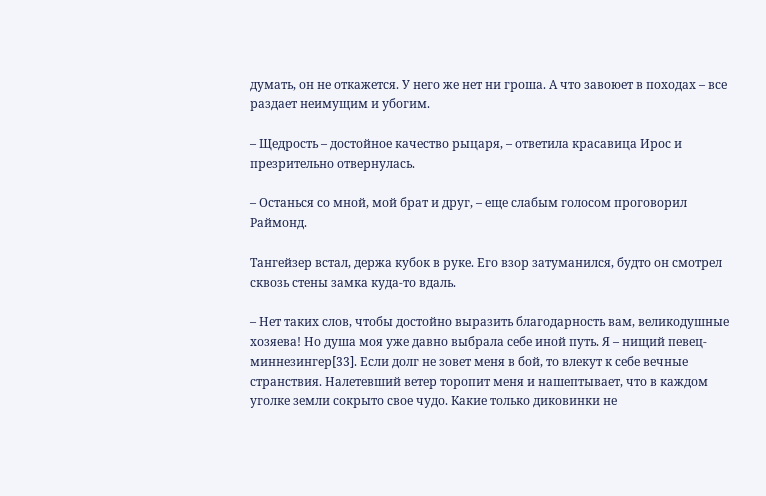думать, он не откажется. У него же нет ни гроша. А что завоюет в походах – все раздает неимущим и убогим.

– Щедрость – достойное качество рыцаря, – ответила красавица Ирос и презрительно отвернулась.

– Останься со мной, мой брат и друг, – еще слабым голосом проговорил Раймонд.

Тангейзер встал, держа кубок в руке. Его взор затуманился, будто он смотрел сквозь стены замка куда-то вдаль.

– Нет таких слов, чтобы достойно выразить благодарность вам, великодушные хозяева! Но душа моя уже давно выбрала себе иной путь. Я – нищий певец-миннезингер[33]. Если долг не зовет меня в бой, то влекут к себе вечные странствия. Налетевший ветер торопит меня и нашептывает, что в каждом уголке земли сокрыто свое чудо. Какие только диковинки не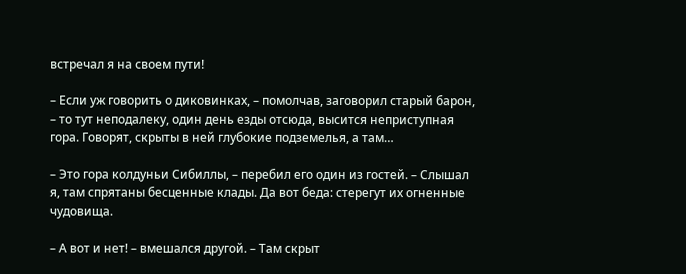встречал я на своем пути!

– Если уж говорить о диковинках, – помолчав, заговорил старый барон, – то тут неподалеку, один день езды отсюда, высится неприступная гора. Говорят, скрыты в ней глубокие подземелья, а там…

– Это гора колдуньи Сибиллы, – перебил его один из гостей. – Слышал я, там спрятаны бесценные клады. Да вот беда: стерегут их огненные чудовища.

– А вот и нет! – вмешался другой. – Там скрыт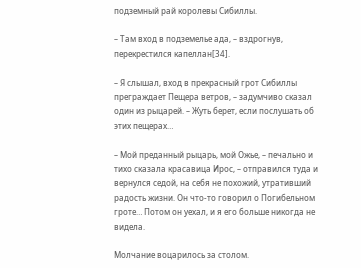подземный рай королевы Сибиллы.

– Там вход в подземелье ада, – вздрогнув, перекрестился капеллан[34].

– Я слышал, вход в прекрасный грот Сибиллы преграждает Пещера ветров, – задумчиво сказал один из рыцарей. – Жуть берет, если послушать об этих пещерах…

– Мой преданный рыцарь, мой Ожье, – печально и тихо сказала красавица Ирос, – отправился туда и вернулся седой, на себя не похожий, утративший радость жизни. Он что-то говорил о Погибельном гроте… Потом он уехал, и я его больше никогда не видела.

Молчание воцарилось за столом.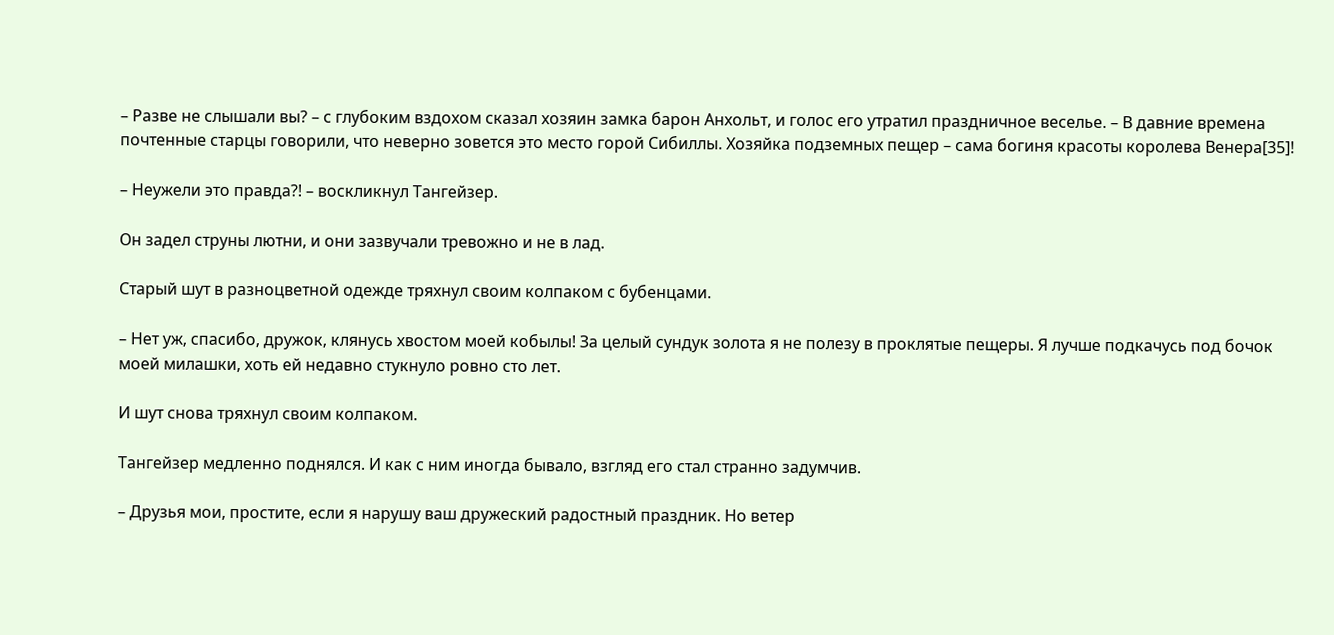– Разве не слышали вы? – с глубоким вздохом сказал хозяин замка барон Анхольт, и голос его утратил праздничное веселье. – В давние времена почтенные старцы говорили, что неверно зовется это место горой Сибиллы. Хозяйка подземных пещер – сама богиня красоты королева Венера[35]!

– Неужели это правда?! – воскликнул Тангейзер.

Он задел струны лютни, и они зазвучали тревожно и не в лад.

Старый шут в разноцветной одежде тряхнул своим колпаком с бубенцами.

– Нет уж, спасибо, дружок, клянусь хвостом моей кобылы! За целый сундук золота я не полезу в проклятые пещеры. Я лучше подкачусь под бочок моей милашки, хоть ей недавно стукнуло ровно сто лет.

И шут снова тряхнул своим колпаком.

Тангейзер медленно поднялся. И как с ним иногда бывало, взгляд его стал странно задумчив.

– Друзья мои, простите, если я нарушу ваш дружеский радостный праздник. Но ветер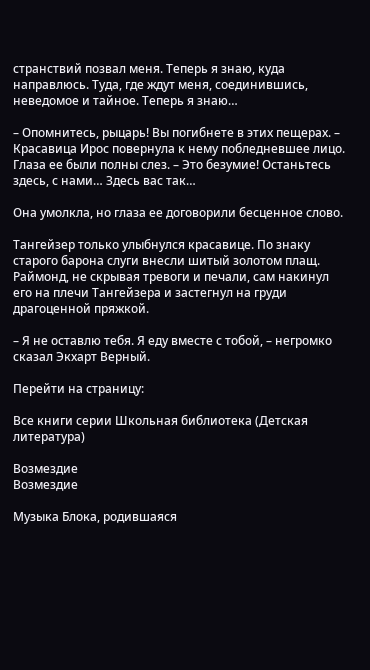странствий позвал меня. Теперь я знаю, куда направлюсь. Туда, где ждут меня, соединившись, неведомое и тайное. Теперь я знаю…

– Опомнитесь, рыцарь! Вы погибнете в этих пещерах. – Красавица Ирос повернула к нему побледневшее лицо. Глаза ее были полны слез. – Это безумие! Останьтесь здесь, с нами… Здесь вас так…

Она умолкла, но глаза ее договорили бесценное слово.

Тангейзер только улыбнулся красавице. По знаку старого барона слуги внесли шитый золотом плащ. Раймонд, не скрывая тревоги и печали, сам накинул его на плечи Тангейзера и застегнул на груди драгоценной пряжкой.

– Я не оставлю тебя. Я еду вместе с тобой, – негромко сказал Экхарт Верный.

Перейти на страницу:

Все книги серии Школьная библиотека (Детская литература)

Возмездие
Возмездие

Музыка Блока, родившаяся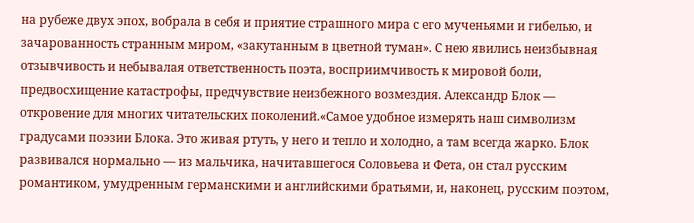на рубеже двух эпох, вобрала в себя и приятие страшного мира с его мученьями и гибелью, и зачарованность странным миром, «закутанным в цветной туман». С нею явились неизбывная отзывчивость и небывалая ответственность поэта, восприимчивость к мировой боли, предвосхищение катастрофы, предчувствие неизбежного возмездия. Александр Блок — откровение для многих читательских поколений.«Самое удобное измерять наш символизм градусами поэзии Блока. Это живая ртуть, у него и тепло и холодно, а там всегда жарко. Блок развивался нормально — из мальчика, начитавшегося Соловьева и Фета, он стал русским романтиком, умудренным германскими и английскими братьями, и, наконец, русским поэтом,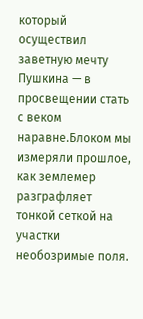который осуществил заветную мечту Пушкина — в просвещении стать с веком наравне.Блоком мы измеряли прошлое, как землемер разграфляет тонкой сеткой на участки необозримые поля.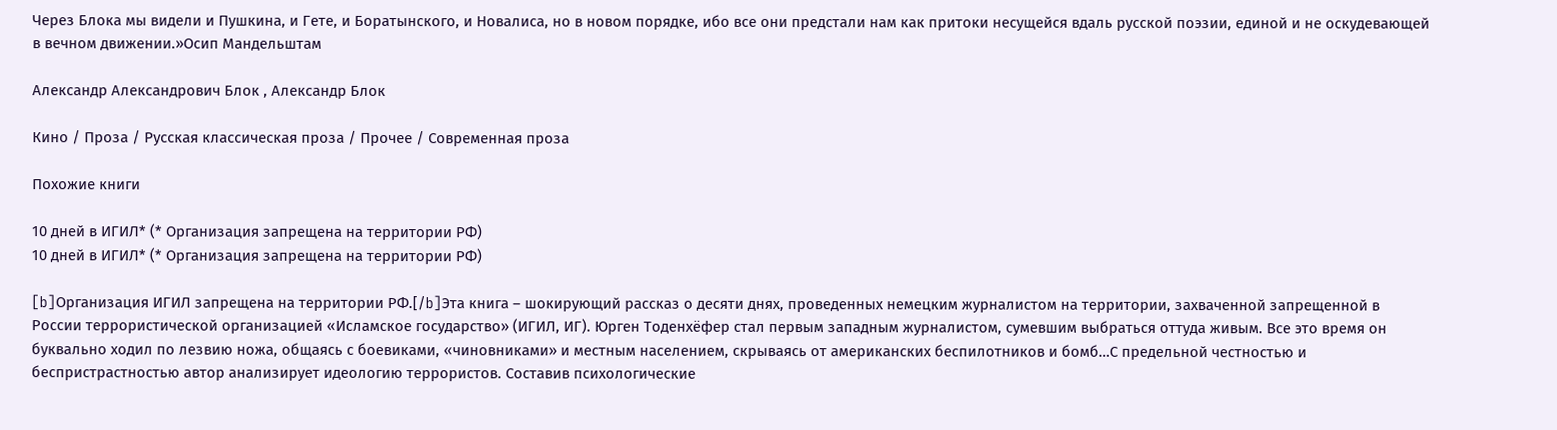Через Блока мы видели и Пушкина, и Гете, и Боратынского, и Новалиса, но в новом порядке, ибо все они предстали нам как притоки несущейся вдаль русской поэзии, единой и не оскудевающей в вечном движении.»Осип Мандельштам

Александр Александрович Блок , Александр Блок

Кино / Проза / Русская классическая проза / Прочее / Современная проза

Похожие книги

10 дней в ИГИЛ* (* Организация запрещена на территории РФ)
10 дней в ИГИЛ* (* Организация запрещена на территории РФ)

[b]Организация ИГИЛ запрещена на территории РФ.[/b]Эта книга – шокирующий рассказ о десяти днях, проведенных немецким журналистом на территории, захваченной запрещенной в России террористической организацией «Исламское государство» (ИГИЛ, ИГ). Юрген Тоденхёфер стал первым западным журналистом, сумевшим выбраться оттуда живым. Все это время он буквально ходил по лезвию ножа, общаясь с боевиками, «чиновниками» и местным населением, скрываясь от американских беспилотников и бомб…С предельной честностью и беспристрастностью автор анализирует идеологию террористов. Составив психологические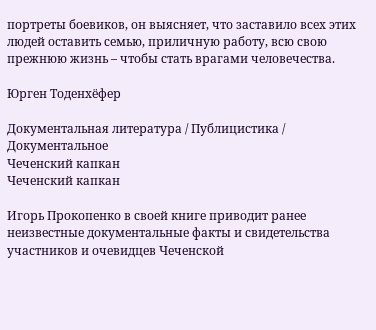портреты боевиков, он выясняет, что заставило всех этих людей оставить семью, приличную работу, всю свою прежнюю жизнь – чтобы стать врагами человечества.

Юрген Тоденхёфер

Документальная литература / Публицистика / Документальное
Чеченский капкан
Чеченский капкан

Игорь Прокопенко в своей книге приводит ранее неизвестные документальные факты и свидетельства участников и очевидцев Чеченской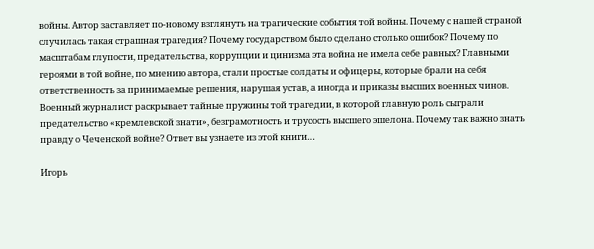войны. Автор заставляет по-новому взглянуть на трагические события той войны. Почему с нашей страной случилась такая страшная трагедия? Почему государством было сделано столько ошибок? Почему по масштабам глупости, предательства, коррупции и цинизма эта война не имела себе равных? Главными героями в той войне, по мнению автора, стали простые солдаты и офицеры, которые брали на себя ответственность за принимаемые решения, нарушая устав, а иногда и приказы высших военных чинов. Военный журналист раскрывает тайные пружины той трагедии, в которой главную роль сыграли предательство «кремлевской знати», безграмотность и трусость высшего эшелона. Почему так важно знать правду о Чеченской войне? Ответ вы узнаете из этой книги…

Игорь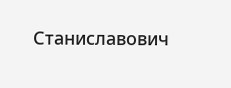Станиславович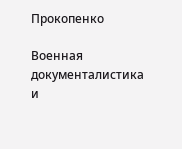Прокопенко

Военная документалистика и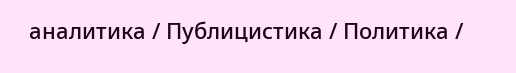аналитика / Публицистика / Политика /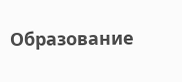Образование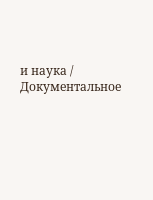и наука / Документальное